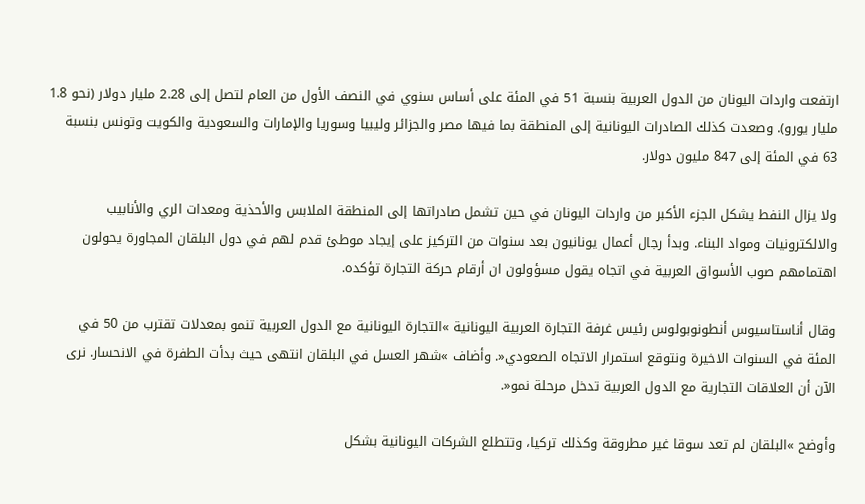ارتفعت واردات اليونان من الدول العربية بنسبة 51 في المئة على أساس سنوي في النصف الأول من العام لتصل إلى 2.28 مليار دولار (نحو 1.8 مليار يورو). وصعدت كذلك الصادرات اليونانية إلى المنطقة بما فيها مصر والجزائر وليبيا وسوريا والإمارات والسعودية والكويت وتونس بنسبة 63 في المئة إلى 847 مليون دولار.

ولا يزال النفط يشكل الجزء الأكبر من واردات اليونان في حين تشمل صادراتها إلى المنطقة الملابس والأحذية ومعدات الري والأنابيب والالكترونيات ومواد البناء. وبدأ رجال أعمال يونانيون بعد سنوات من التركيز على إيجاد موطئ قدم لهم في دول البلقان المجاورة يحولون اهتمامهم صوب الأسواق العربية في اتجاه يقول مسؤولون ان أرقام حركة التجارة تؤكده.

وقال أناستاسيوس أنطونوبولوس رئيس غرفة التجارة العربية اليونانية »التجارة اليونانية مع الدول العربية تنمو بمعدلات تقترب من 50 في المئة في السنوات الاخيرة ونتوقع استمرار الاتجاه الصعودي«. وأضاف »شهر العسل في البلقان انتهى حيث بدأت الطفرة في الانحسار. نرى الآن أن العلاقات التجارية مع الدول العربية تدخل مرحلة نمو«.

وأوضح »البلقان لم تعد سوقا غير مطروقة وكذلك تركيا، وتتطلع الشركات اليونانية بشكل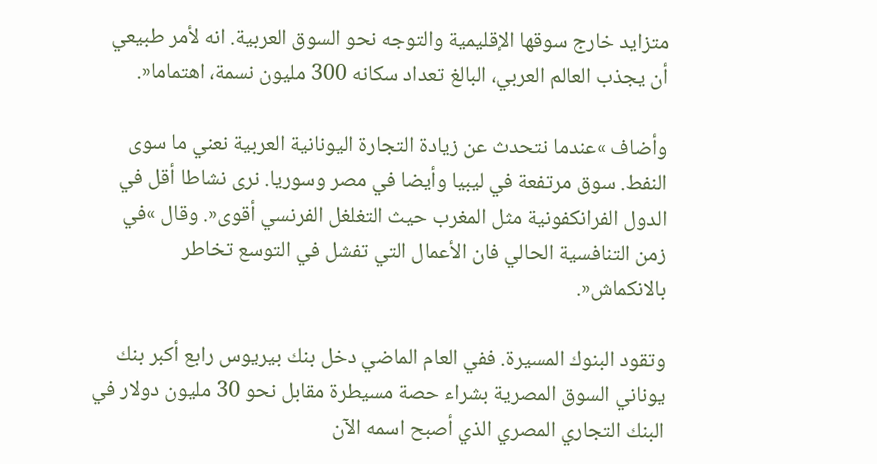متزايد خارج سوقها الإقليمية والتوجه نحو السوق العربية. انه لأمر طبيعي أن يجذب العالم العربي، البالغ تعداد سكانه 300 مليون نسمة، اهتماما«.

وأضاف »عندما نتحدث عن زيادة التجارة اليونانية العربية نعني ما سوى النفط. سوق مرتفعة في ليبيا وأيضا في مصر وسوريا. نرى نشاطا أقل في الدول الفرانكفونية مثل المغرب حيث التغلغل الفرنسي أقوى«. وقال »في زمن التنافسية الحالي فان الأعمال التي تفشل في التوسع تخاطر بالانكماش«.

وتقود البنوك المسيرة. ففي العام الماضي دخل بنك بيريوس رابع أكبر بنك يوناني السوق المصرية بشراء حصة مسيطرة مقابل نحو 30 مليون دولار في البنك التجاري المصري الذي أصبح اسمه الآن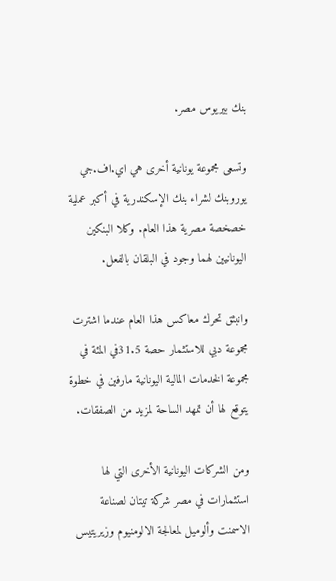بنك بيريوس مصر.

وتسعى مجموعة يونانية أخرى هي اي.اف.جي يوروبنك لشراء بنك الإسكندرية في أكبر عملية خصخصة مصرية هذا العام. وكلا البنكين اليونانيين لهما وجود في البلقان بالفعل.

وانبثق تحرك معاكس هذا العام عندما اشترت مجموعة دبي للاستثمار حصة 31.5في المئة في مجموعة الخدمات المالية اليونانية مارفين في خطوة يتوقع لها أن تمهد الساحة لمزيد من الصفقات.

ومن الشركات اليونانية الأخرى التي لها استثمارات في مصر شركة تيتان لصناعة الاسمنت وألوميل لمعالجة الالومنيوم وزيريتيس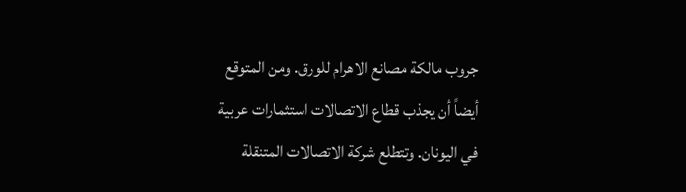جروب مالكة مصانع الاهرام للورق. ومن المتوقع أيضاً أن يجذب قطاع الاتصالات استثمارات عربية في اليونان. وتتطلع شركة الاتصالات المتنقلة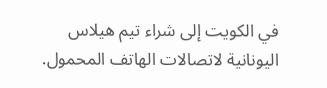في الكويت إلى شراء تيم هيلاس اليونانية لاتصالات الهاتف المحمول.